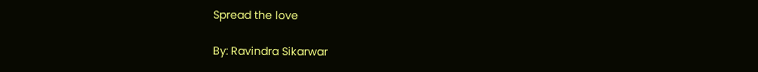Spread the love

By: Ravindra Sikarwar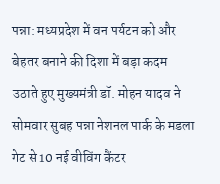पन्ना: मध्यप्रदेश में वन पर्यटन को और बेहतर बनाने की दिशा में बड़ा कदम उठाते हुए मुख्यमंत्री डॉ. मोहन यादव ने सोमवार सुबह पन्ना नेशनल पार्क के मडला गेट से 10 नई वीविंग कैंटर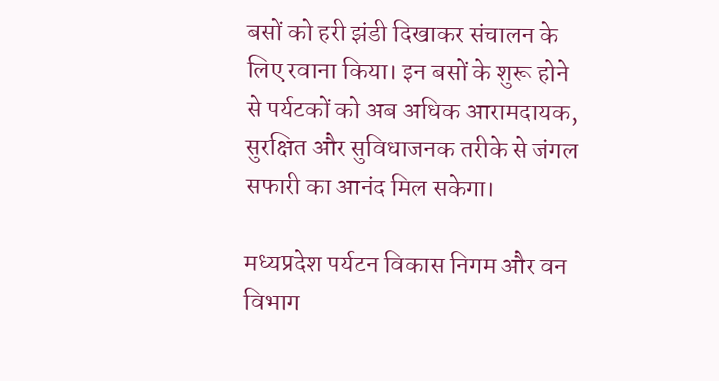बसों को हरी झंडी दिखाकर संचालन के लिए रवाना किया। इन बसों के शुरू होने से पर्यटकों को अब अधिक आरामदायक, सुरक्षित और सुविधाजनक तरीके से जंगल सफारी का आनंद मिल सकेगा।

मध्यप्रदेश पर्यटन विकास निगम और वन विभाग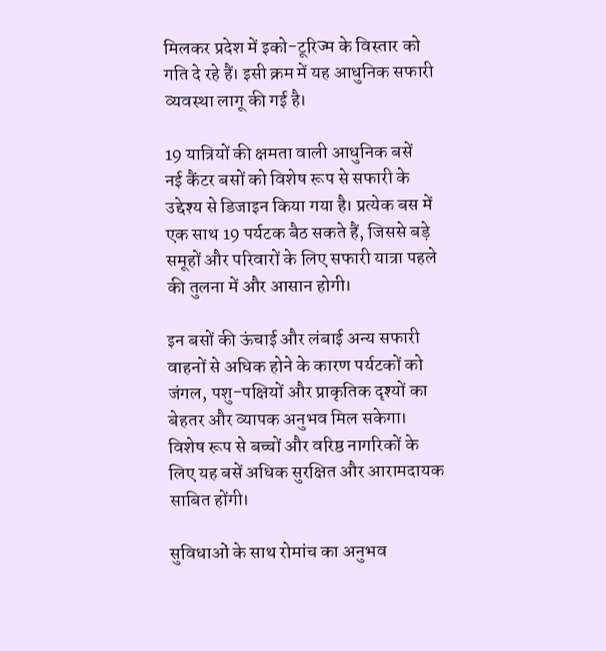मिलकर प्रदेश में इको-टूरिज्म के विस्तार को गति दे रहे हैं। इसी क्रम में यह आधुनिक सफारी व्यवस्था लागू की गई है।

19 यात्रियों की क्षमता वाली आधुनिक बसें
नई कैंटर बसों को विशेष रूप से सफारी के उद्देश्य से डिजाइन किया गया है। प्रत्येक बस में एक साथ 19 पर्यटक बैठ सकते हैं, जिससे बड़े समूहों और परिवारों के लिए सफारी यात्रा पहले की तुलना में और आसान होगी।

इन बसों की ऊंचाई और लंबाई अन्य सफारी वाहनों से अधिक होने के कारण पर्यटकों को जंगल, पशु-पक्षियों और प्राकृतिक दृश्यों का बेहतर और व्यापक अनुभव मिल सकेगा। विशेष रूप से बच्चों और वरिष्ठ नागरिकों के लिए यह बसें अधिक सुरक्षित और आरामदायक साबित होंगी।

सुविधाओं के साथ रोमांच का अनुभव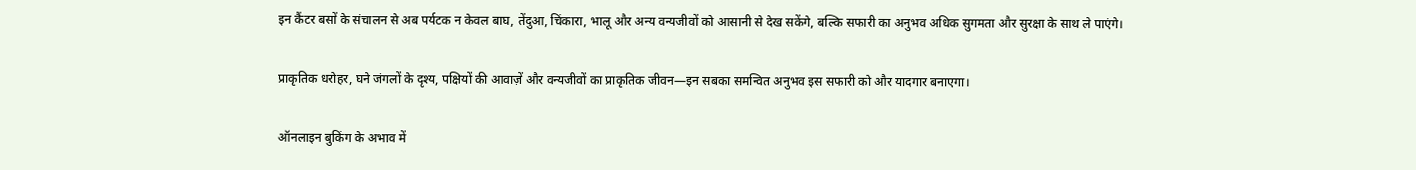इन कैंटर बसों के संचालन से अब पर्यटक न केवल बाघ, तेंदुआ, चिंकारा, भालू और अन्य वन्यजीवों को आसानी से देख सकेंगे, बल्कि सफारी का अनुभव अधिक सुगमता और सुरक्षा के साथ ले पाएंगे।

प्राकृतिक धरोहर, घने जंगलों के दृश्य, पक्षियों की आवाज़ें और वन्यजीवों का प्राकृतिक जीवन—इन सबका समन्वित अनुभव इस सफारी को और यादगार बनाएगा।

ऑनलाइन बुकिंग के अभाव में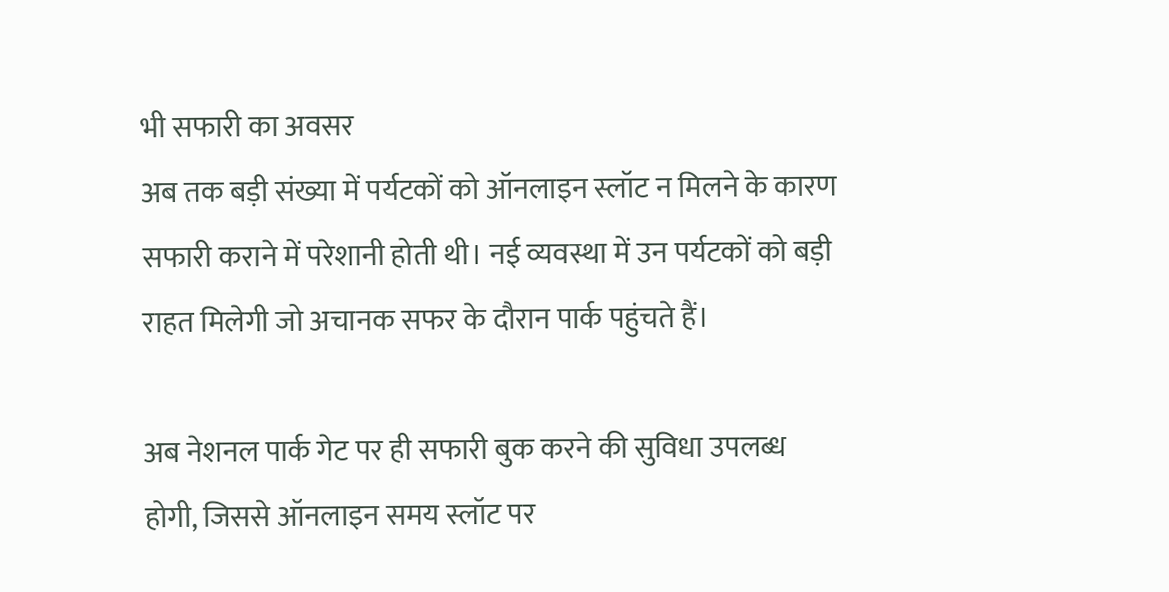भी सफारी का अवसर
अब तक बड़ी संख्या में पर्यटकों को ऑनलाइन स्लॉट न मिलने के कारण सफारी कराने में परेशानी होती थी। नई व्यवस्था में उन पर्यटकों को बड़ी राहत मिलेगी जो अचानक सफर के दौरान पार्क पहुंचते हैं।

अब नेशनल पार्क गेट पर ही सफारी बुक करने की सुविधा उपलब्ध होगी, जिससे ऑनलाइन समय स्लॉट पर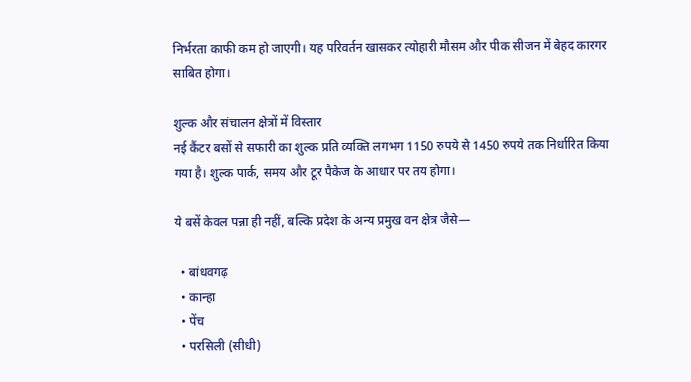निर्भरता काफी कम हो जाएगी। यह परिवर्तन खासकर त्योहारी मौसम और पीक सीजन में बेहद कारगर साबित होगा।

शुल्क और संचालन क्षेत्रों में विस्तार
नई कैंटर बसों से सफारी का शुल्क प्रति व्यक्ति लगभग 1150 रुपये से 1450 रुपये तक निर्धारित किया गया है। शुल्क पार्क, समय और टूर पैकेज के आधार पर तय होगा।

ये बसें केवल पन्ना ही नहीं, बल्कि प्रदेश के अन्य प्रमुख वन क्षेत्र जैसे—

  • बांधवगढ़
  • कान्हा
  • पेंच
  • परसिली (सीधी)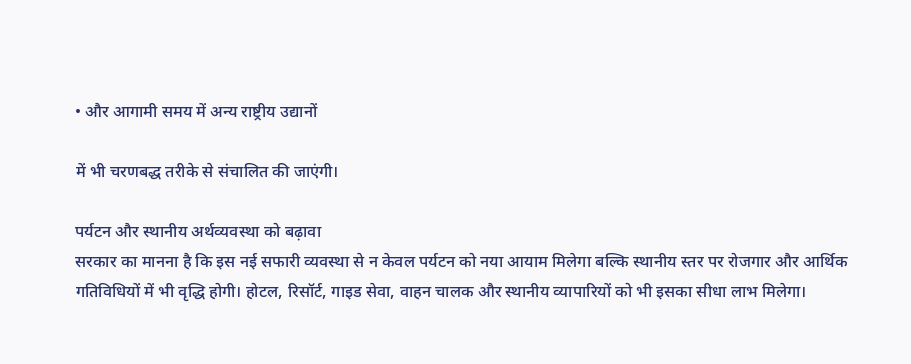• और आगामी समय में अन्य राष्ट्रीय उद्यानों

में भी चरणबद्ध तरीके से संचालित की जाएंगी।

पर्यटन और स्थानीय अर्थव्यवस्था को बढ़ावा
सरकार का मानना है कि इस नई सफारी व्यवस्था से न केवल पर्यटन को नया आयाम मिलेगा बल्कि स्थानीय स्तर पर रोजगार और आर्थिक गतिविधियों में भी वृद्धि होगी। होटल, रिसॉर्ट, गाइड सेवा, वाहन चालक और स्थानीय व्यापारियों को भी इसका सीधा लाभ मिलेगा।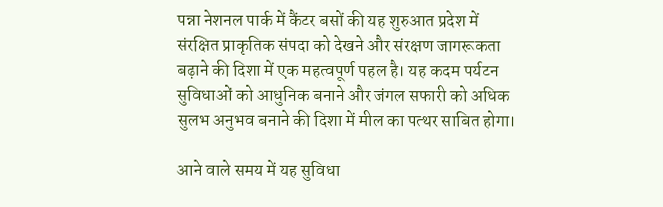पन्ना नेशनल पार्क में कैंटर बसों की यह शुरुआत प्रदेश में संरक्षित प्राकृतिक संपदा को देखने और संरक्षण जागरूकता बढ़ाने की दिशा में एक महत्वपूर्ण पहल है। यह कदम पर्यटन सुविधाओं को आधुनिक बनाने और जंगल सफारी को अधिक सुलभ अनुभव बनाने की दिशा में मील का पत्थर साबित होगा।

आने वाले समय में यह सुविधा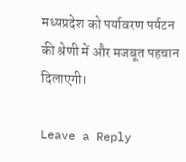मध्यप्रदेश को पर्यावरण पर्यटन की श्रेणी में और मजबूत पहचान दिलाएगी।

Leave a Reply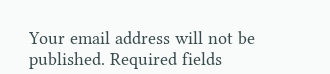Your email address will not be published. Required fields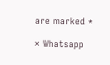are marked *

× Whatsapp